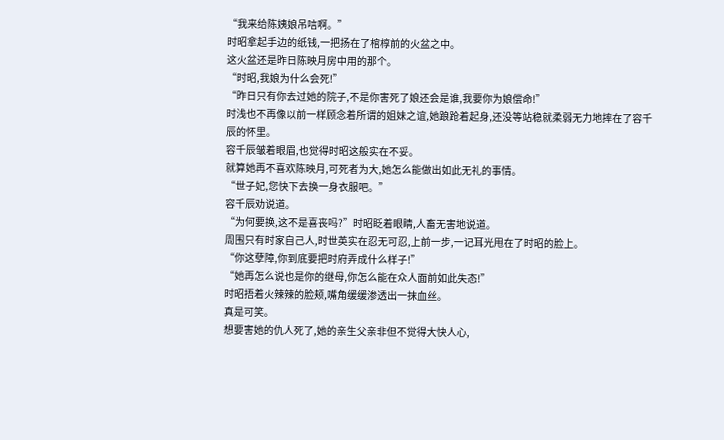“我来给陈姨娘吊唁啊。”
时昭拿起手边的纸钱,一把扬在了棺椁前的火盆之中。
这火盆还是昨日陈映月房中用的那个。
“时昭,我娘为什么会死!”
“昨日只有你去过她的院子,不是你害死了娘还会是谁,我要你为娘偿命!”
时浅也不再像以前一样顾念着所谓的姐妹之谊,她踉跄着起身,还没等站稳就柔弱无力地摔在了容千辰的怀里。
容千辰皱着眼眉,也觉得时昭这般实在不妥。
就算她再不喜欢陈映月,可死者为大,她怎么能做出如此无礼的事情。
“世子妃,您快下去换一身衣服吧。”
容千辰劝说道。
“为何要换,这不是喜丧吗?”时昭眨着眼睛,人畜无害地说道。
周围只有时家自己人,时世英实在忍无可忍,上前一步,一记耳光甩在了时昭的脸上。
“你这孽障,你到底要把时府弄成什么样子!”
“她再怎么说也是你的继母,你怎么能在众人面前如此失态!”
时昭捂着火辣辣的脸颊,嘴角缓缓渗透出一抹血丝。
真是可笑。
想要害她的仇人死了,她的亲生父亲非但不觉得大快人心,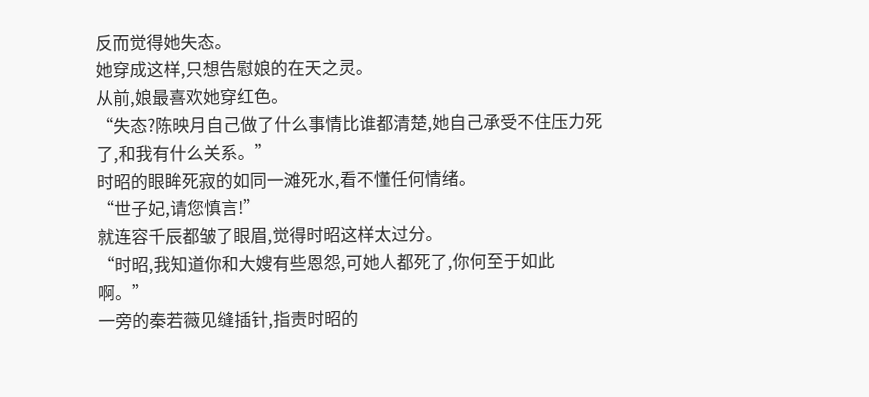反而觉得她失态。
她穿成这样,只想告慰娘的在天之灵。
从前,娘最喜欢她穿红色。
“失态?陈映月自己做了什么事情比谁都清楚,她自己承受不住压力死了,和我有什么关系。”
时昭的眼眸死寂的如同一滩死水,看不懂任何情绪。
“世子妃,请您慎言!”
就连容千辰都皱了眼眉,觉得时昭这样太过分。
“时昭,我知道你和大嫂有些恩怨,可她人都死了,你何至于如此啊。”
一旁的秦若薇见缝插针,指责时昭的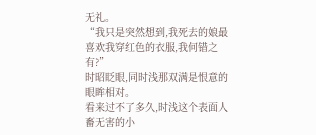无礼。
“我只是突然想到,我死去的娘最喜欢我穿红色的衣服,我何错之有?”
时昭眨眼,同时浅那双满是恨意的眼眸相对。
看来过不了多久,时浅这个表面人畜无害的小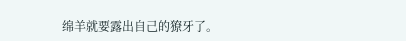绵羊就要露出自己的獠牙了。